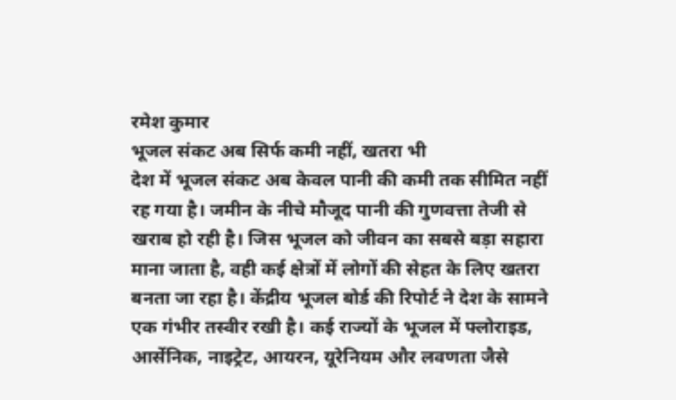रमेश कुमार
भूजल संकट अब सिर्फ कमी नहीं, खतरा भी
देश में भूजल संकट अब केवल पानी की कमी तक सीमित नहीं रह गया है। जमीन के नीचे मौजूद पानी की गुणवत्ता तेजी से खराब हो रही है। जिस भूजल को जीवन का सबसे बड़ा सहारा माना जाता है, वही कई क्षेत्रों में लोगों की सेहत के लिए खतरा बनता जा रहा है। केंद्रीय भूजल बोर्ड की रिपोर्ट ने देश के सामने एक गंभीर तस्वीर रखी है। कई राज्यों के भूजल में फ्लोराइड, आर्सेनिक, नाइट्रेट, आयरन, यूरेनियम और लवणता जैसे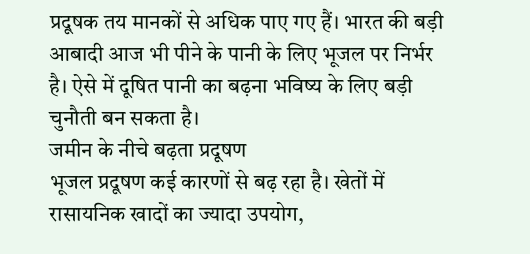प्रदूषक तय मानकों से अधिक पाए गए हैं। भारत की बड़ी आबादी आज भी पीने के पानी के लिए भूजल पर निर्भर है। ऐसे में दूषित पानी का बढ़ना भविष्य के लिए बड़ी चुनौती बन सकता है।
जमीन के नीचे बढ़ता प्रदूषण
भूजल प्रदूषण कई कारणों से बढ़ रहा है। खेतों में रासायनिक खादों का ज्यादा उपयोग,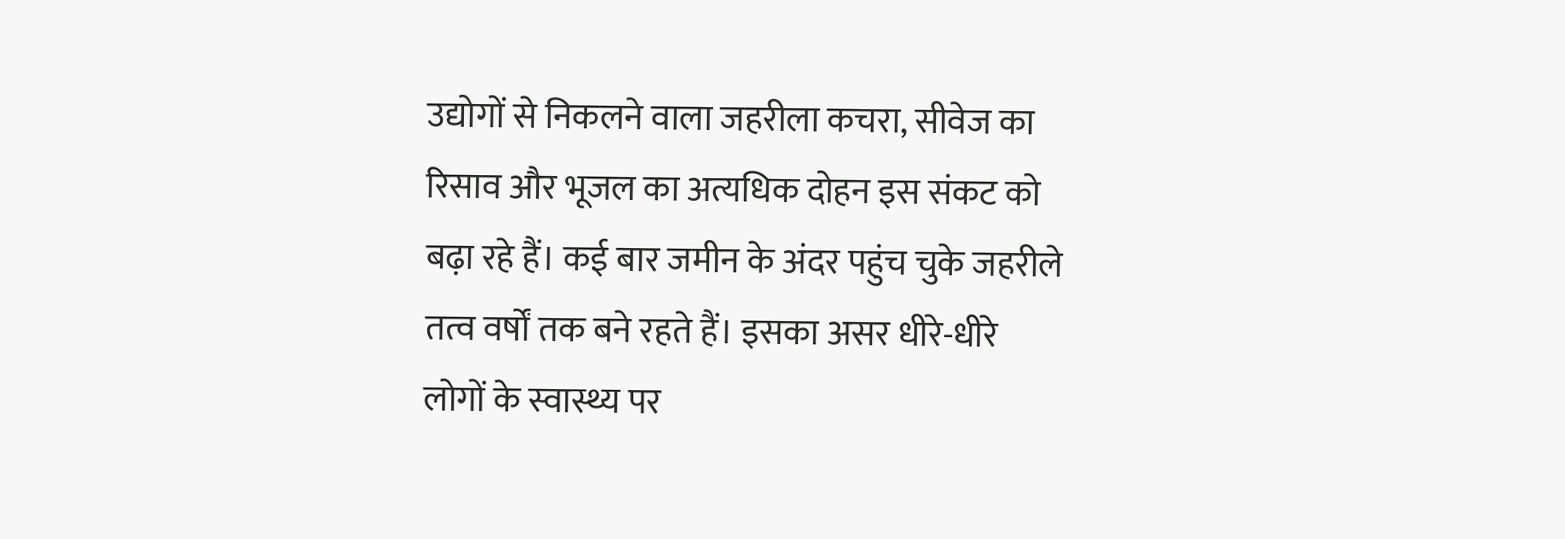उद्योगों से निकलने वाला जहरीला कचरा, सीवेज का रिसाव और भूजल का अत्यधिक दोहन इस संकट को बढ़ा रहे हैं। कई बार जमीन के अंदर पहुंच चुके जहरीले तत्व वर्षों तक बने रहते हैं। इसका असर धीरे-धीरे लोगों के स्वास्थ्य पर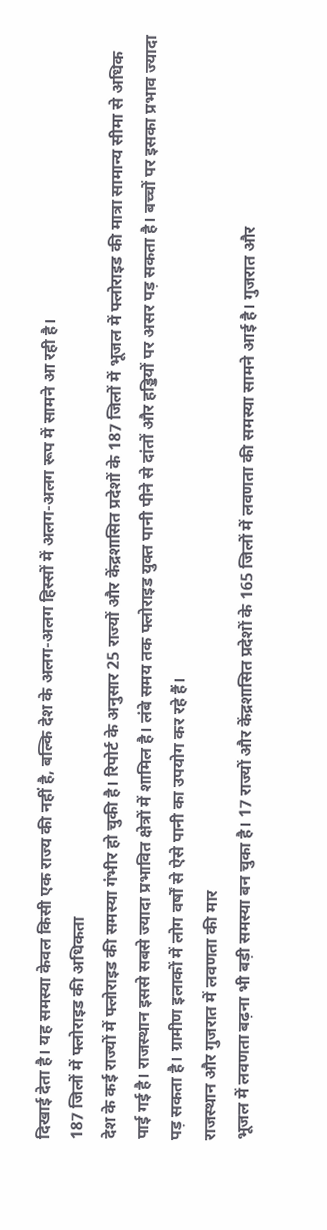दिखाई देता है। यह समस्या केवल किसी एक राज्य की नहीं है, बल्कि देश के अलग-अलग हिस्सों में अलग-अलग रूप में सामने आ रही है।
187 जिलों में फ्लोराइड की अधिकता
देश के कई राज्यों में फ्लोराइड की समस्या गंभीर हो चुकी है। रिपोर्ट के अनुसार 25 राज्यों और केंद्रशासित प्रदेशों के 187 जिलों में भूजल में फ्लोराइड की मात्रा सामान्य सीमा से अधिक पाई गई है। राजस्थान इससे सबसे ज्यादा प्रभावित क्षेत्रों में शामिल है। लंबे समय तक फ्लोराइड युक्त पानी पीने से दांतों और हड्डियों पर असर पड़ सकता है। बच्चों पर इसका प्रभाव ज्यादा पड़ सकता है। ग्रामीण इलाकों में लोग वर्षों से ऐसे पानी का उपयोग कर रहे हैं।
राजस्थान और गुजरात में लवणता की मार
भूजल में लवणता बढ़ना भी बड़ी समस्या बन चुका है। 17 राज्यों और केंद्रशासित प्रदेशों के 165 जिलों में लवणता की समस्या सामने आई है। गुजरात और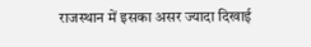राजस्थान में इसका असर ज्यादा दिखाई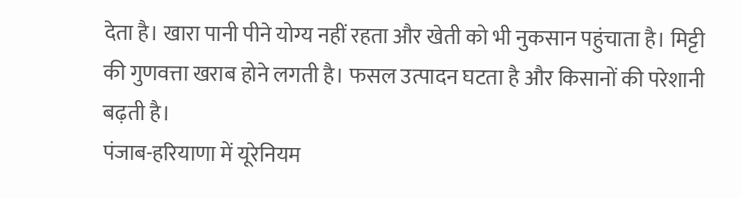देता है। खारा पानी पीने योग्य नहीं रहता और खेती को भी नुकसान पहुंचाता है। मिट्टी की गुणवत्ता खराब होने लगती है। फसल उत्पादन घटता है और किसानों की परेशानी बढ़ती है।
पंजाब-हरियाणा में यूरेनियम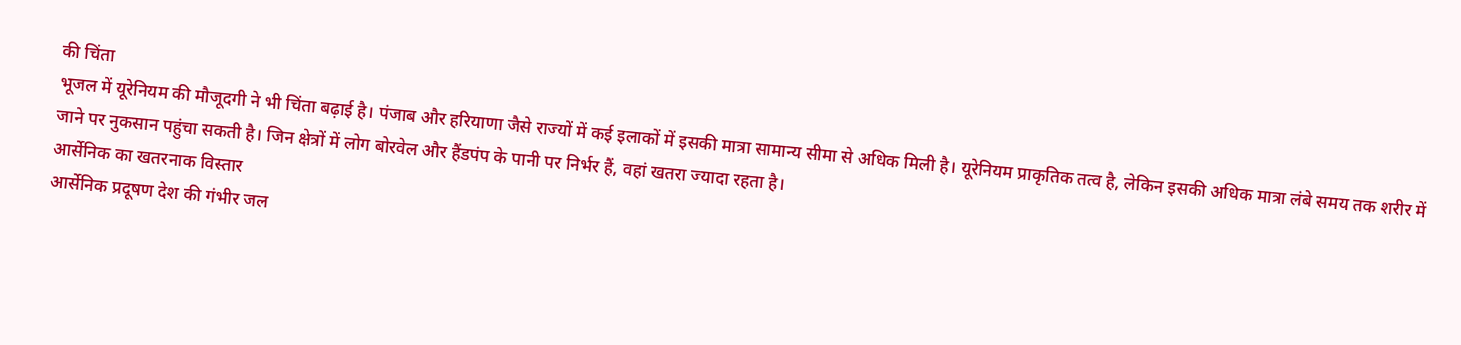की चिंता
भूजल में यूरेनियम की मौजूदगी ने भी चिंता बढ़ाई है। पंजाब और हरियाणा जैसे राज्यों में कई इलाकों में इसकी मात्रा सामान्य सीमा से अधिक मिली है। यूरेनियम प्राकृतिक तत्व है, लेकिन इसकी अधिक मात्रा लंबे समय तक शरीर में जाने पर नुकसान पहुंचा सकती है। जिन क्षेत्रों में लोग बोरवेल और हैंडपंप के पानी पर निर्भर हैं, वहां खतरा ज्यादा रहता है।
आर्सेनिक का खतरनाक विस्तार
आर्सेनिक प्रदूषण देश की गंभीर जल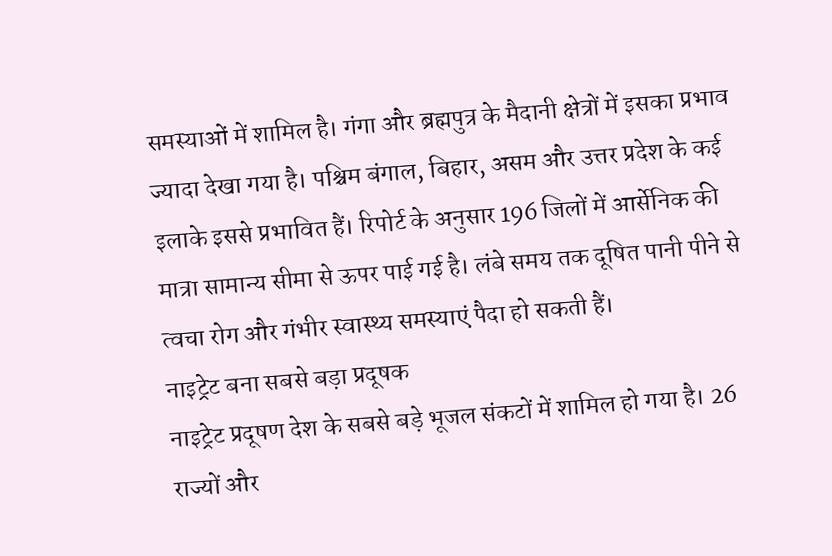समस्याओं में शामिल है। गंगा और ब्रह्मपुत्र के मैदानी क्षेत्रों में इसका प्रभाव ज्यादा देखा गया है। पश्चिम बंगाल, बिहार, असम और उत्तर प्रदेश के कई इलाके इससे प्रभावित हैं। रिपोर्ट के अनुसार 196 जिलों में आर्सेनिक की मात्रा सामान्य सीमा से ऊपर पाई गई है। लंबे समय तक दूषित पानी पीने से त्वचा रोग और गंभीर स्वास्थ्य समस्याएं पैदा हो सकती हैं।
नाइट्रेट बना सबसे बड़ा प्रदूषक
नाइट्रेट प्रदूषण देश के सबसे बड़े भूजल संकटों में शामिल हो गया है। 26 राज्यों और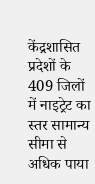केंद्रशासित प्रदेशों के 409 जिलों में नाइट्रेट का स्तर सामान्य सीमा से अधिक पाया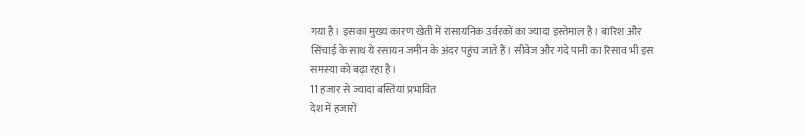गया है। इसका मुख्य कारण खेती में रासायनिक उर्वरकों का ज्यादा इस्तेमाल है। बारिश और सिंचाई के साथ ये रसायन जमीन के अंदर पहुंच जाते हैं। सीवेज और गंदे पानी का रिसाव भी इस समस्या को बढ़ा रहा है।
11 हजार से ज्यादा बस्तियां प्रभावित
देश में हजारों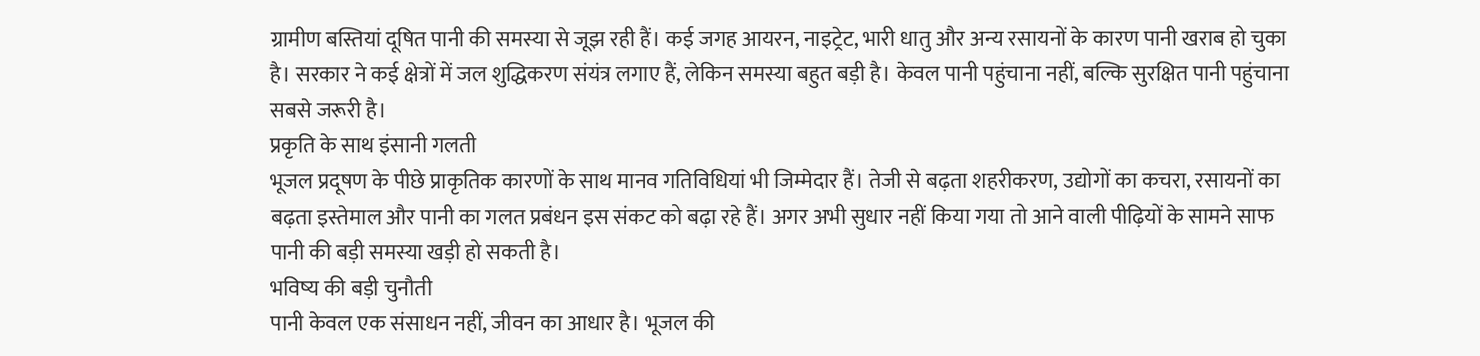ग्रामीण बस्तियां दूषित पानी की समस्या से जूझ रही हैं। कई जगह आयरन, नाइट्रेट, भारी धातु और अन्य रसायनों के कारण पानी खराब हो चुका है। सरकार ने कई क्षेत्रों में जल शुद्धिकरण संयंत्र लगाए हैं, लेकिन समस्या बहुत बड़ी है। केवल पानी पहुंचाना नहीं, बल्कि सुरक्षित पानी पहुंचाना सबसे जरूरी है।
प्रकृति के साथ इंसानी गलती
भूजल प्रदूषण के पीछे प्राकृतिक कारणों के साथ मानव गतिविधियां भी जिम्मेदार हैं। तेजी से बढ़ता शहरीकरण, उद्योगों का कचरा, रसायनों का बढ़ता इस्तेमाल और पानी का गलत प्रबंधन इस संकट को बढ़ा रहे हैं। अगर अभी सुधार नहीं किया गया तो आने वाली पीढ़ियों के सामने साफ पानी की बड़ी समस्या खड़ी हो सकती है।
भविष्य की बड़ी चुनौती
पानी केवल एक संसाधन नहीं, जीवन का आधार है। भूजल की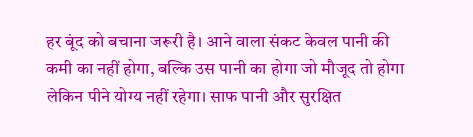हर बूंद को बचाना जरूरी है। आने वाला संकट केवल पानी की कमी का नहीं होगा, बल्कि उस पानी का होगा जो मौजूद तो होगा लेकिन पीने योग्य नहीं रहेगा। साफ पानी और सुरक्षित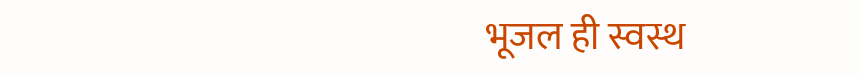भूजल ही स्वस्थ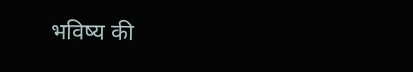भविष्य की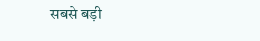सबसे बड़ी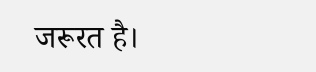जरूरत है।